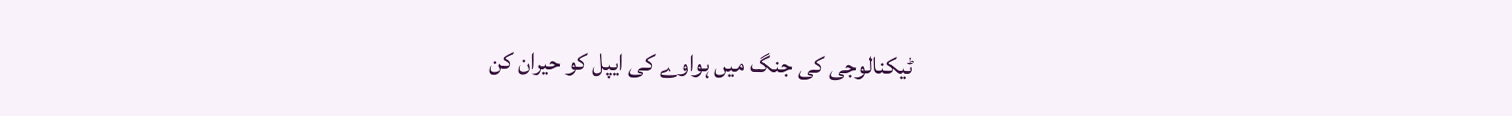ٹیکنالوجی کی جنگ میں ہواوے کی ایپل کو حیران کن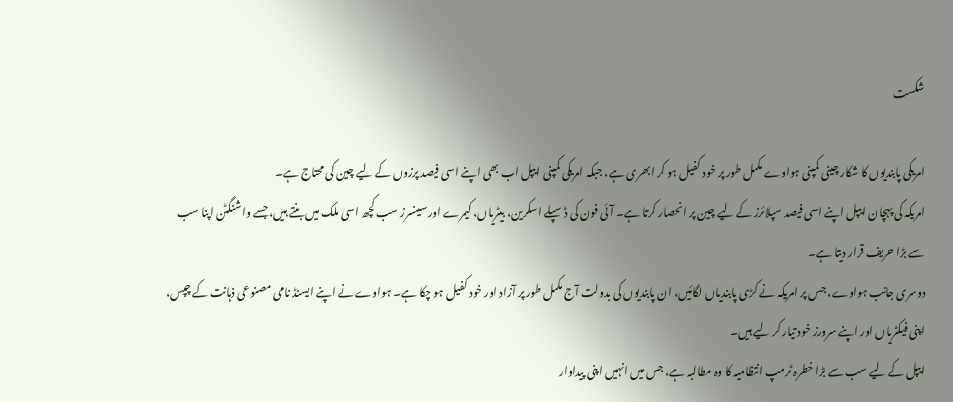شکست

امریکی پابندیوں کا شکار چینی کمپنی ہواوے مکمل طور پر خود کفیل ہو کر ابھری ہے، جبکہ امریکی کمپنی ایپل اب بھی اپنے اسی فیصد پرزوں کے لیے چین کی محتاج ہے۔
امریکہ کی پہچان ایپل اپنے اسی فیصد سپلائرز کے لیے چین پر انحصار کرتا ہے۔ آئی فون کی ڈسپلے اسکرین، بیٹریاں، کیمرے اور سینسرز سب کچھ اسی ملک میں بنتے ہیں، جسے واشنگٹن اپنا سب سے بڑا حریف قرار دیتا ہے۔
دوسری جانب ہواوے، جس پر امریکہ نے کڑی پابندیاں لگائیں، ان پابندیوں کی بدولت آج مکمل طور پر آزاد اور خود کفیل ہو چکا ہے۔ ہواوے نے اپنے ایسنڈ نامی مصنوعی ذہانت کے چپس، اپنی فیکٹریاں اور اپنے سرورز خود تیار کر لیے ہیں۔
ایپل کے لیے سب سے بڑا خطرہ ٹرمپ انتظامیہ کا وہ مطالبہ ہے، جس میں انہیں اپنی پیداوار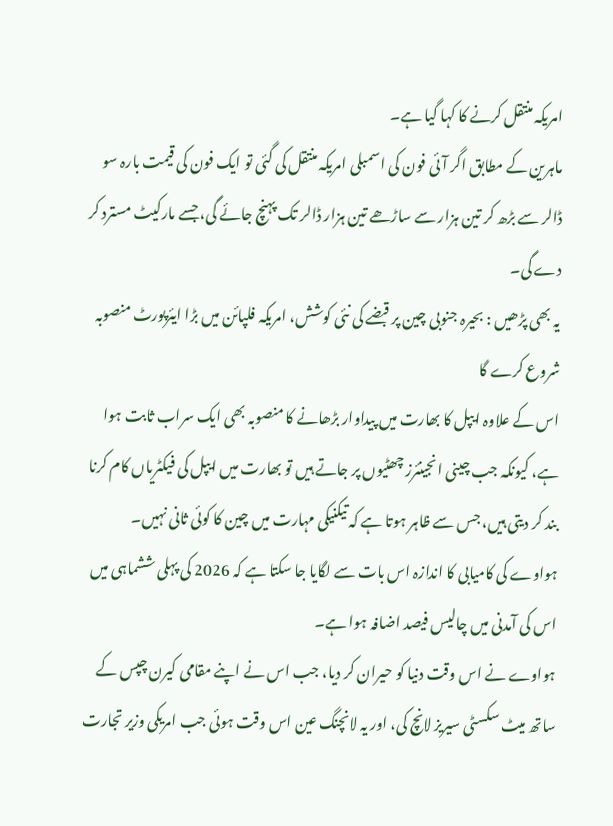امریکہ منتقل کرنے کا کہا گیا ہے۔
ماہرین کے مطابق اگر آئی فون کی اسمبلی امریکہ منتقل کی گئی تو ایک فون کی قیمت بارہ سو ڈالر سے بڑھ کر تین ہزار سے ساڑھے تین ہزار ڈالر تک پہنچ جائے گی، جسے مارکیٹ مسترد کر دے گی۔
یہ بھی پڑھیں : بحیرہ جنوبی چین پر قبضے کی نئی کوشش، امریکہ فلپائن میں بڑا ایئرپورٹ منصوبہ شروع کرے گا
اس کے علاوہ ایپل کا بھارت میں پیداوار بڑھانے کا منصوبہ بھی ایک سراب ثابت ہوا ہے، کیونکہ جب چینی انجینئرز چھٹیوں پر جاتے ہیں تو بھارت میں ایپل کی فیکٹریاں کام کرنا بند کر دیتی ہیں، جس سے ظاہر ہوتا ہے کہ تیکنیکی مہارت میں چین کا کوئی ثانی نہیں۔
ہواوے کی کامیابی کا اندازہ اس بات سے لگایا جا سکتا ہے کہ 2026 کی پہلی ششماہی میں اس کی آمدنی میں چالیس فیصد اضافہ ہوا ہے۔
ہواوے نے اس وقت دنیا کو حیران کر دیا، جب اس نے اپنے مقامی کیرن چپس کے ساتھ میٹ سکسٹی سیریز لانچ کی، اور یہ لانچنگ عین اس وقت ہوئی جب امریکی وزیر تجارت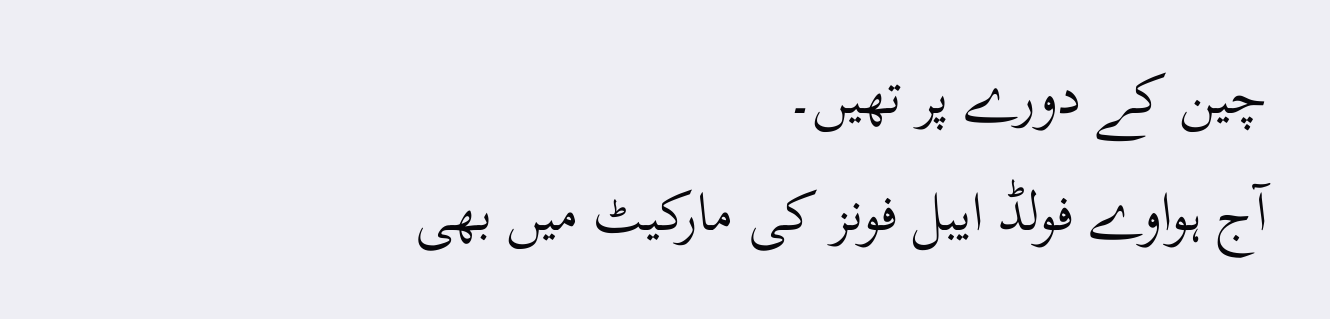چین کے دورے پر تھیں۔
آج ہواوے فولڈ ایبل فونز کی مارکیٹ میں بھی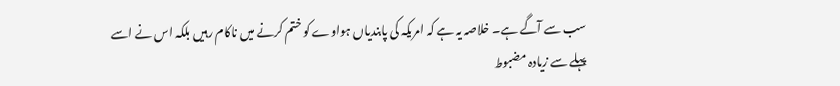سب سے آگے ہے۔ خلاصہ یہ ہے کہ امریکہ کی پابندیاں ہواوے کو ختم کرنے میں ناکام رہیں بلکہ اس نے اسے پہلے سے زیادہ مضبوط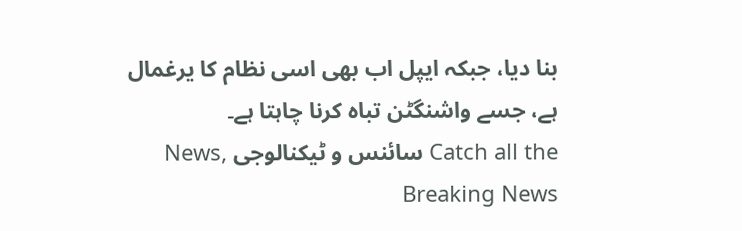بنا دیا، جبکہ ایپل اب بھی اسی نظام کا یرغمال ہے، جسے واشنگٹن تباہ کرنا چاہتا ہے۔
Catch all the سائنس و ٹیکنالوجی News, Breaking News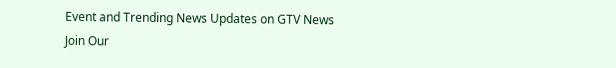Event and Trending News Updates on GTV News
Join Our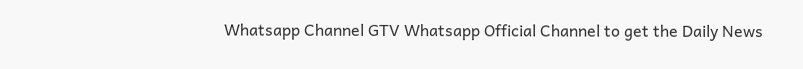Whatsapp Channel GTV Whatsapp Official Channel to get the Daily News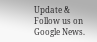Update & Follow us on Google News.